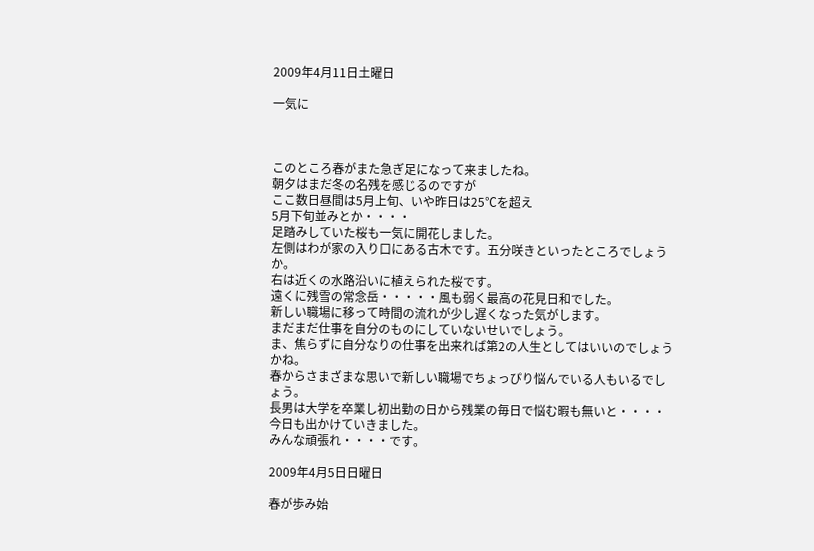2009年4月11日土曜日

一気に



このところ春がまた急ぎ足になって来ましたね。
朝夕はまだ冬の名残を感じるのですが
ここ数日昼間は5月上旬、いや昨日は25℃を超え
5月下旬並みとか・・・・
足踏みしていた桜も一気に開花しました。
左側はわが家の入り口にある古木です。五分咲きといったところでしょうか。
右は近くの水路沿いに植えられた桜です。
遠くに残雪の常念岳・・・・・風も弱く最高の花見日和でした。
新しい職場に移って時間の流れが少し遅くなった気がします。
まだまだ仕事を自分のものにしていないせいでしょう。
ま、焦らずに自分なりの仕事を出来れば第2の人生としてはいいのでしょうかね。
春からさまざまな思いで新しい職場でちょっぴり悩んでいる人もいるでしょう。
長男は大学を卒業し初出勤の日から残業の毎日で悩む暇も無いと・・・・
今日も出かけていきました。
みんな頑張れ・・・・です。

2009年4月5日日曜日

春が歩み始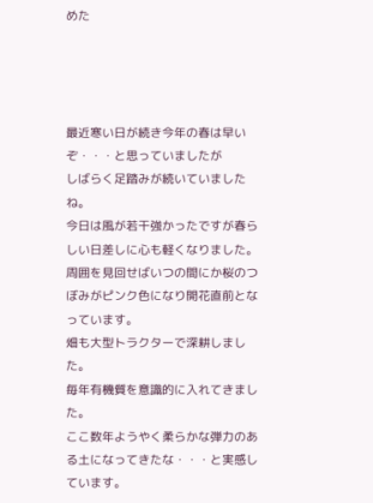めた




最近寒い日が続き今年の春は早いぞ・・・と思っていましたが
しばらく足踏みが続いていましたね。
今日は風が若干強かったですが春らしい日差しに心も軽くなりました。
周囲を見回せばいつの間にか桜のつぼみがピンク色になり開花直前となっています。
畑も大型トラクターで深耕しました。
毎年有機質を意識的に入れてきました。
ここ数年ようやく柔らかな弾力のある土になってきたな・・・と実感しています。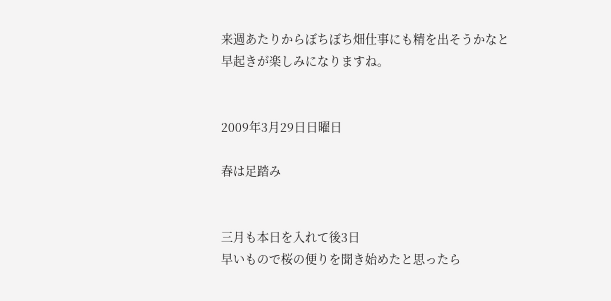来週あたりからぼちぼち畑仕事にも精を出そうかなと
早起きが楽しみになりますね。


2009年3月29日日曜日

春は足踏み


三月も本日を入れて後3日
早いもので桜の便りを聞き始めたと思ったら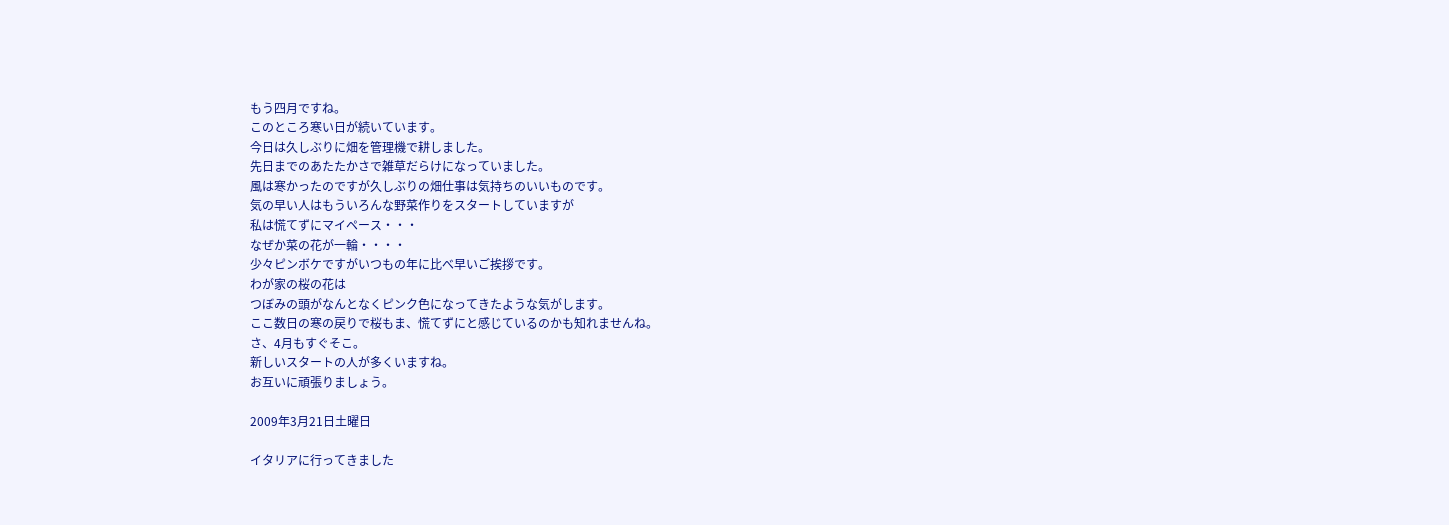もう四月ですね。
このところ寒い日が続いています。
今日は久しぶりに畑を管理機で耕しました。
先日までのあたたかさで雑草だらけになっていました。
風は寒かったのですが久しぶりの畑仕事は気持ちのいいものです。
気の早い人はもういろんな野菜作りをスタートしていますが
私は慌てずにマイペース・・・
なぜか菜の花が一輪・・・・
少々ピンボケですがいつもの年に比べ早いご挨拶です。
わが家の桜の花は
つぼみの頭がなんとなくピンク色になってきたような気がします。
ここ数日の寒の戻りで桜もま、慌てずにと感じているのかも知れませんね。
さ、4月もすぐそこ。
新しいスタートの人が多くいますね。
お互いに頑張りましょう。

2009年3月21日土曜日

イタリアに行ってきました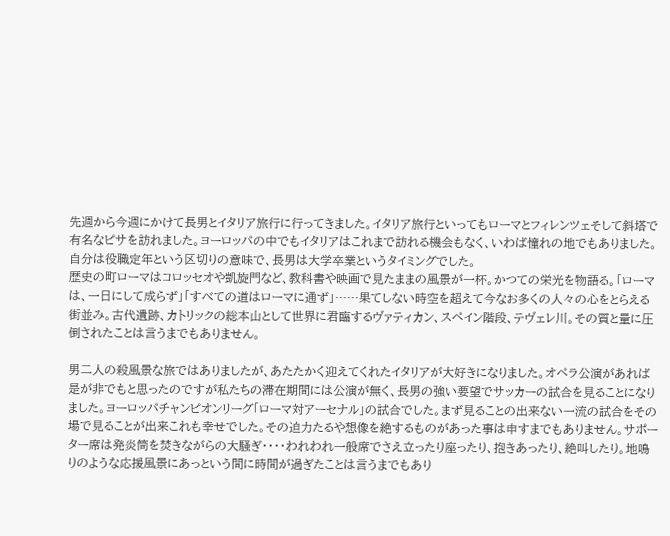先週から今週にかけて長男とイタリア旅行に行ってきました。イタリア旅行といってもローマとフィレンツェそして斜塔で有名なピサを訪れました。ヨーロッパの中でもイタリアはこれまで訪れる機会もなく、いわば憧れの地でもありました。自分は役職定年という区切りの意味で、長男は大学卒業というタイミングでした。
歴史の町ローマはコロッセオや凱旋門など、教科書や映画で見たままの風景が一杯。かつての栄光を物語る。「ローマは、一日にして成らず」「すべての道はローマに通ず」……果てしない時空を超えて今なお多くの人々の心をとらえる街並み。古代遺跡、カトリックの総本山として世界に君臨するヴァティカン、スペイン階段、テヴェレ川。その質と量に圧倒されたことは言うまでもありません。

男二人の殺風景な旅ではありましたが、あたたかく迎えてくれたイタリアが大好きになりました。オペラ公演があれば是が非でもと思ったのですが私たちの滞在期間には公演が無く、長男の強い要望でサッカーの試合を見ることになりました。ヨーロッパチャンピオンリーグ「ローマ対アーセナル」の試合でした。まず見ることの出来ない一流の試合をその場で見ることが出来これも幸せでした。その迫力たるや想像を絶するものがあった事は申すまでもありません。サポーター席は発炎筒を焚きながらの大騒ぎ・・・・われわれ一般席でさえ立ったり座ったり、抱きあったり、絶叫したり。地鳴りのような応援風景にあっという間に時間が過ぎたことは言うまでもあり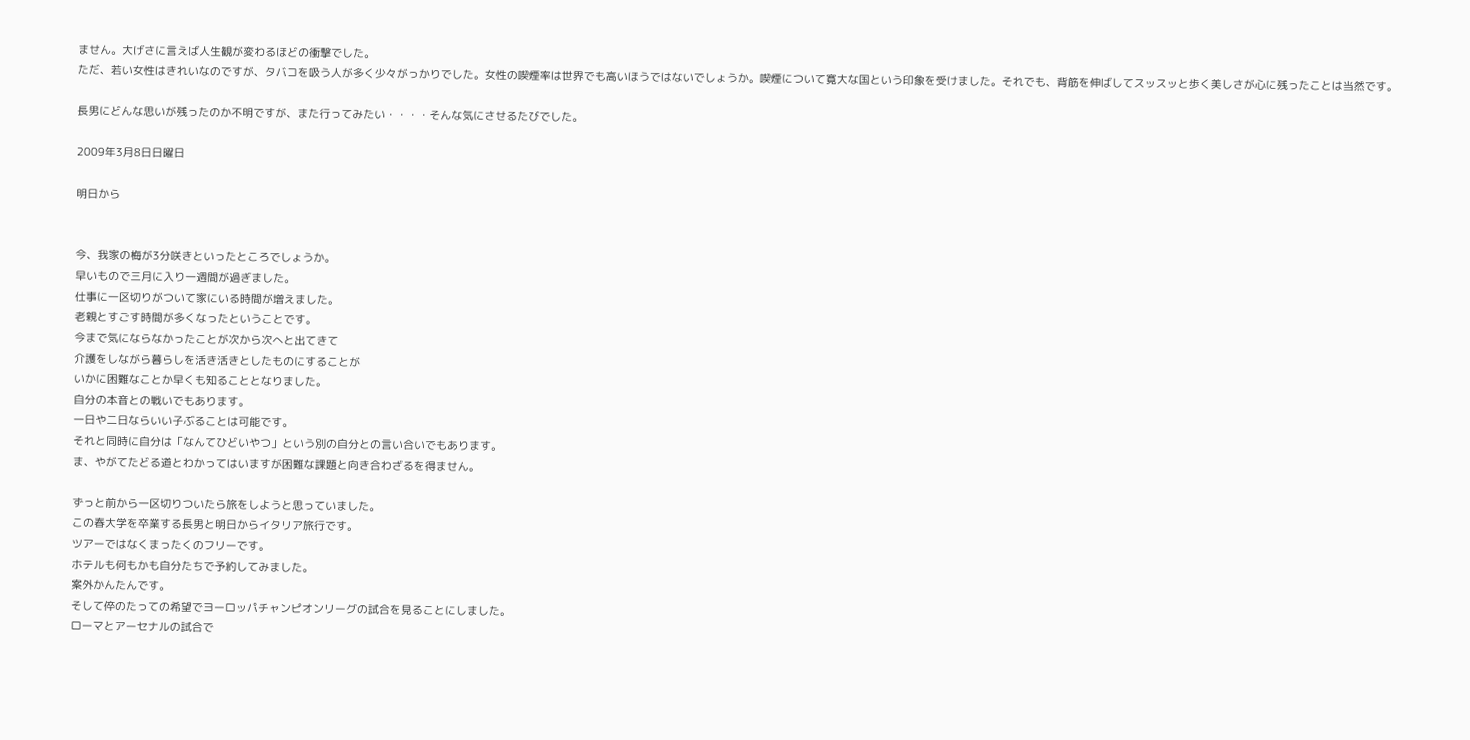ません。大げさに言えば人生観が変わるほどの衝撃でした。
ただ、若い女性はきれいなのですが、タバコを吸う人が多く少々がっかりでした。女性の喫煙率は世界でも高いほうではないでしょうか。喫煙について寛大な国という印象を受けました。それでも、背筋を伸ばしてスッスッと歩く美しさが心に残ったことは当然です。

長男にどんな思いが残ったのか不明ですが、また行ってみたい・・・・そんな気にさせるたびでした。

2009年3月8日日曜日

明日から


今、我家の梅が3分咲きといったところでしょうか。
早いもので三月に入り一週間が過ぎました。
仕事に一区切りがついて家にいる時間が増えました。
老親とすごす時間が多くなったということです。
今まで気にならなかったことが次から次へと出てきて
介護をしながら暮らしを活き活きとしたものにすることが
いかに困難なことか早くも知ることとなりました。
自分の本音との戦いでもあります。
一日や二日ならいい子ぶることは可能です。
それと同時に自分は「なんてひどいやつ」という別の自分との言い合いでもあります。
ま、やがてたどる道とわかってはいますが困難な課題と向き合わざるを得ません。

ずっと前から一区切りついたら旅をしようと思っていました。
この春大学を卒業する長男と明日からイタリア旅行です。
ツアーではなくまったくのフリーです。
ホテルも何もかも自分たちで予約してみました。
案外かんたんです。
そして倅のたっての希望でヨーロッパチャンピオンリーグの試合を見ることにしました。
ローマとアーセナルの試合で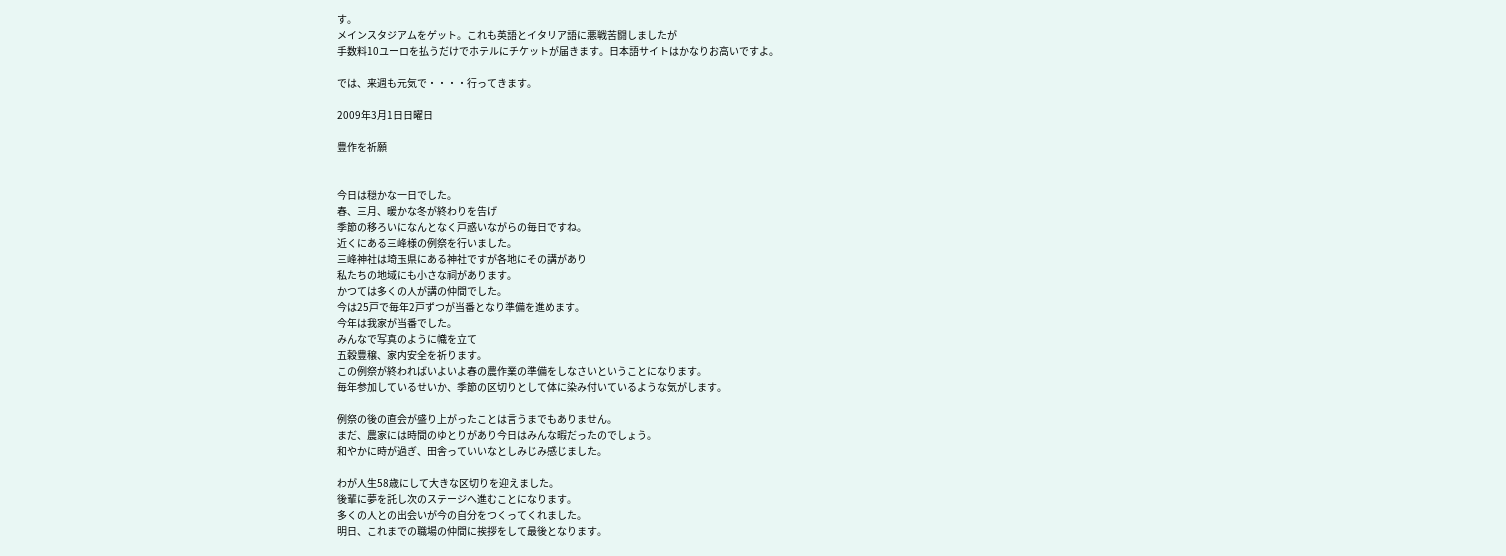す。
メインスタジアムをゲット。これも英語とイタリア語に悪戦苦闘しましたが
手数料10ユーロを払うだけでホテルにチケットが届きます。日本語サイトはかなりお高いですよ。

では、来週も元気で・・・・行ってきます。

2009年3月1日日曜日

豊作を祈願


今日は穏かな一日でした。
春、三月、暖かな冬が終わりを告げ
季節の移ろいになんとなく戸惑いながらの毎日ですね。
近くにある三峰様の例祭を行いました。
三峰神社は埼玉県にある神社ですが各地にその講があり
私たちの地域にも小さな祠があります。
かつては多くの人が講の仲間でした。
今は25戸で毎年2戸ずつが当番となり準備を進めます。
今年は我家が当番でした。
みんなで写真のように幟を立て
五穀豊穣、家内安全を祈ります。
この例祭が終わればいよいよ春の農作業の準備をしなさいということになります。
毎年参加しているせいか、季節の区切りとして体に染み付いているような気がします。

例祭の後の直会が盛り上がったことは言うまでもありません。
まだ、農家には時間のゆとりがあり今日はみんな暇だったのでしょう。
和やかに時が過ぎ、田舎っていいなとしみじみ感じました。

わが人生58歳にして大きな区切りを迎えました。
後輩に夢を託し次のステージへ進むことになります。
多くの人との出会いが今の自分をつくってくれました。
明日、これまでの職場の仲間に挨拶をして最後となります。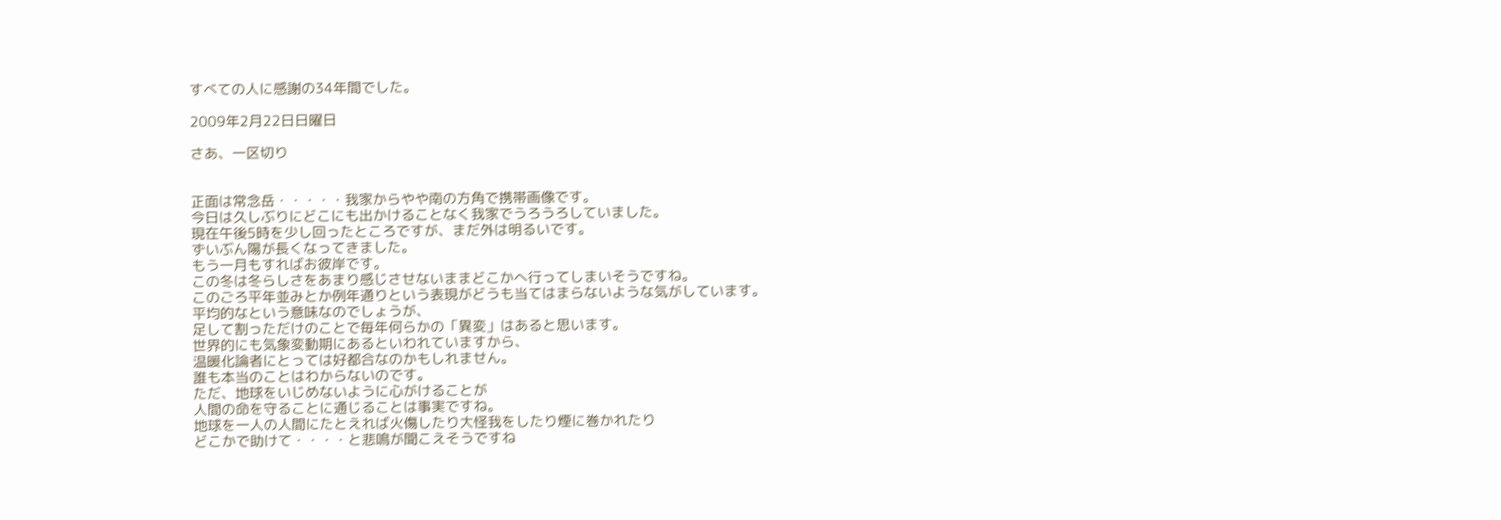すべての人に感謝の34年間でした。

2009年2月22日日曜日

さあ、一区切り


正面は常念岳・・・・・我家からやや南の方角で携帯画像です。
今日は久しぶりにどこにも出かけることなく我家でうろうろしていました。
現在午後5時を少し回ったところですが、まだ外は明るいです。
ずいぶん陽が長くなってきました。
もう一月もすればお彼岸です。
この冬は冬らしさをあまり感じさせないままどこかへ行ってしまいそうですね。
このごろ平年並みとか例年通りという表現がどうも当てはまらないような気がしています。
平均的なという意味なのでしょうが、
足して割っただけのことで毎年何らかの「異変」はあると思います。
世界的にも気象変動期にあるといわれていますから、
温暖化論者にとっては好都合なのかもしれません。
誰も本当のことはわからないのです。
ただ、地球をいじめないように心がけることが
人間の命を守ることに通じることは事実ですね。
地球を一人の人間にたとえれば火傷したり大怪我をしたり煙に巻かれたり
どこかで助けて・・・・と悲鳴が聞こえそうですね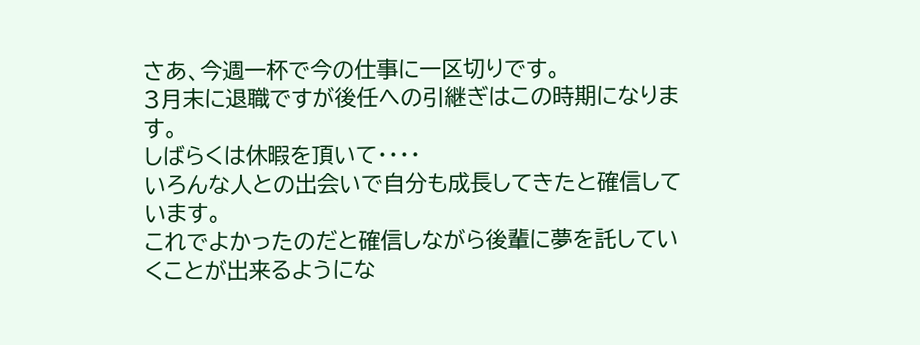さあ、今週一杯で今の仕事に一区切りです。
3月末に退職ですが後任への引継ぎはこの時期になります。
しばらくは休暇を頂いて・・・・
いろんな人との出会いで自分も成長してきたと確信しています。
これでよかったのだと確信しながら後輩に夢を託していくことが出来るようにな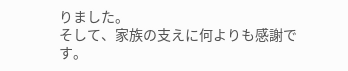りました。
そして、家族の支えに何よりも感謝です。